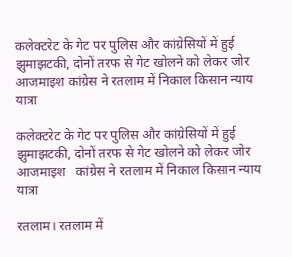कलेक्टरेट के गेट पर पुलिस और कांग्रेसियों में हुई झुमाझटकी, दोनों तरफ से गेट खोलने को लेकर जोर आजमाइश कांग्रेस ने रतलाम में निकाल किसान न्याय यात्रा

कलेक्टरेट के गेट पर पुलिस और कांग्रेसियों में हुई झुमाझटकी, दोनों तरफ से गेट खोलने को लेकर जोर आजमाइश   कांग्रेस ने रतलाम में निकाल किसान न्याय यात्रा

रतलाम। रतलाम में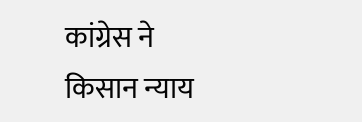कांग्रेस ने किसान न्याय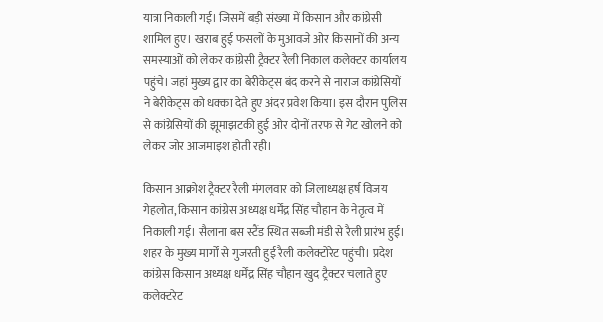यात्रा निकाली गई। जिसमें बड़ी संख्या में किसान और कांग्रेसी शामिल हुए। खराब हुई फसलों के मुआवजे ओर किसानों की अन्य समस्याओं को लेकर कांग्रेसी ट्रैक्टर रैली निकाल कलेक्टर कार्यालय पहुंचे। जहां मुख्य द्वार का बेरीकेट्स बंद करने से नाराज कांग्रेसियों ने बेरीकेट्स को धक्का देते हुए अंदर प्रवेश किया। इस दौरान पुलिस से कांग्रेसियों की झूमाझटकी हुई ओर दोनों तरफ से गेट खोलने को लेकर जोर आजमाइश होती रही।

किसान आक्रोश ट्रैक्टर रैली मंगलवार को जिलाध्यक्ष हर्ष विजय गेहलोत, किसान कांग्रेस अध्यक्ष धर्मेंद्र सिंह चौहान के नेतृत्व में निकाली गई। सैलाना बस स्टैंड स्थित सब्जी मंडी से रैली प्रारंभ हुई। शहर के मुख्य मार्गों से गुजरती हुई रैली कलेक्टोरेट पहुंची। प्रदेश कांग्रेस किसान अध्यक्ष धर्मेंद्र सिंह चौहान खुद ट्रैक्टर चलाते हुए कलेक्टरेट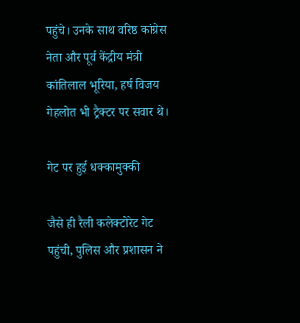पहुंचे। उनके साथ वरिष्ठ कांग्रेस नेता और पूर्व केंद्रीय मंत्री कांतिलाल भूरिया, हर्ष विजय गेहलोत भी ट्रैक्टर पर सवार थे।

गेट पर हुई धक्कामुक्की

जैसे ही रैली कलेक्टोरेट गेट पहुंची, पुलिस और प्रशासन ने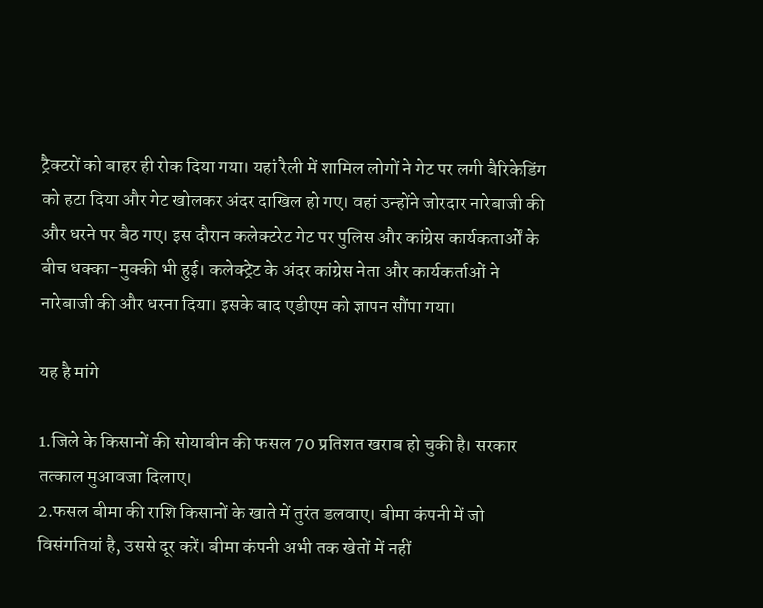ट्रैक्टरों को बाहर ही रोक दिया गया। यहां रैली में शामिल‌‌ लोगों ने गेट पर लगी बैरिकेडिंग को हटा दिया और गेट खोलकर अंदर दाखिल हो गए। वहां उन्होंने जोरदार नारेबाजी की और धरने पर बैठ गए। इस दौरान कलेक्टरेट गेट पर पुलिस और कांग्रेस कार्यकतार्ओं के बीच धक्का-मुक्की भी हुई। कलेक्ट्रेट के अंदर कांग्रेस नेता और कार्यकर्ताओं ने नारेबाजी की और धरना दिया। इसके बाद एडीएम को ज्ञापन सौंपा गया।

यह है मांगे

1.जिले के किसानों की सोयाबीन की फसल 70 प्रतिशत खराब हो चुकी है। सरकार तत्काल मुआवजा दिलाए।
2.फसल बीमा की राशि किसानों के खाते में तुरंत डलवाए। बीमा कंपनी में जो विसंगतियां है, उससे दूर करें। बीमा कंपनी अभी तक खेतों में नहीं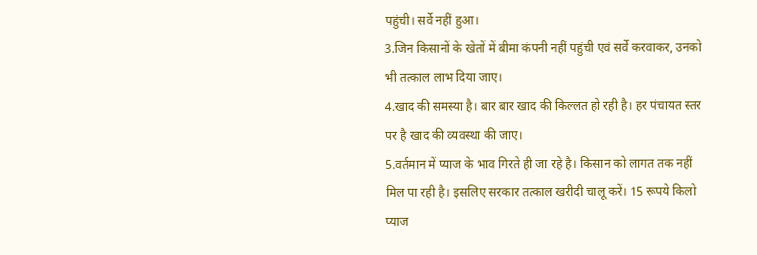पहुंची। सर्वे नहीं हुआ।
3.जिन किसानों के खेतों में बीमा कंपनी नहीं पहुंची एवं सर्वे करवाकर, उनको भी तत्काल लाभ दिया जाए।
4.खाद की समस्या है। बार बार खाद की किल्लत हो रही है। हर पंचायत स्तर पर है खाद की व्यवस्था की जाए।
5.वर्तमान में प्याज के भाव गिरते ही जा रहे है। किसान को लागत तक नहीं मिल पा रही है। इसलिए सरकार तत्काल खरीदी चालू करें। 15 रूपये किलो प्याज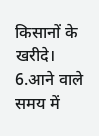किसानों के खरीदे।
6.आने वाले समय में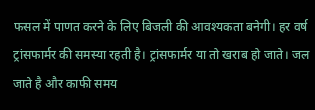फसल में पाणत करने के लिए बिजली की आवश्यकता बनेगी। हर वर्ष ट्रांसफार्मर की समस्या रहती है। ट्रांसफार्मर या तो खराब हो जाते। जल जाते है और काफी समय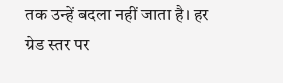तक उन्हें बदला नहीं जाता है। हर ग्रेड स्तर पर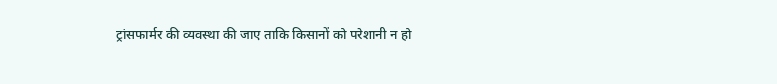ट्रांसफार्मर की व्यवस्था की जाए ताकि किसानों को परेशानी न हो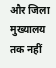और जिला मुख्यालय तक नहीं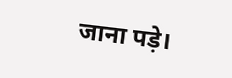जाना पड़े।